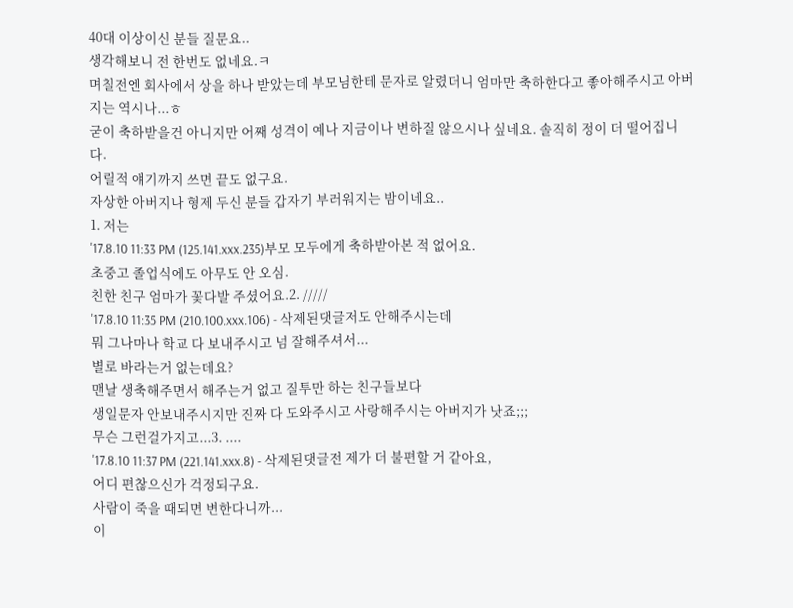40대 이상이신 분들 질문요..
생각해보니 전 한번도 없네요.ㅋ
며칠전엔 회사에서 상을 하나 받았는데 부모님한테 문자로 알렸더니 엄마만 축하한다고 좋아해주시고 아버지는 역시나...ㅎ
굳이 축하받을건 아니지만 어째 성격이 예나 지금이나 변하질 않으시나 싶네요. 솔직히 정이 더 떨어집니다.
어릴적 얘기까지 쓰면 끝도 없구요.
자상한 아버지나 형제 두신 분들 갑자기 부러워지는 밤이네요..
1. 저는
'17.8.10 11:33 PM (125.141.xxx.235)부모 모두에게 축하받아본 적 없어요.
초중고 졸업식에도 아무도 안 오심.
친한 친구 엄마가 꽃다발 주셨어요.2. /////
'17.8.10 11:35 PM (210.100.xxx.106) - 삭제된댓글저도 안해주시는데
뭐 그나마나 학교 다 보내주시고 넘 잘해주셔서...
별로 바라는거 없는데요?
맨날 생축해주면서 해주는거 없고 질투만 하는 친구들보다
생일문자 안보내주시지만 진짜 다 도와주시고 사랑해주시는 아버지가 낫죠;;;
무슨 그런걸가지고...3. ....
'17.8.10 11:37 PM (221.141.xxx.8) - 삭제된댓글전 제가 더 불편할 거 같아요,
어디 편찮으신가 걱정되구요.
사람이 죽을 때되면 변한다니까...
이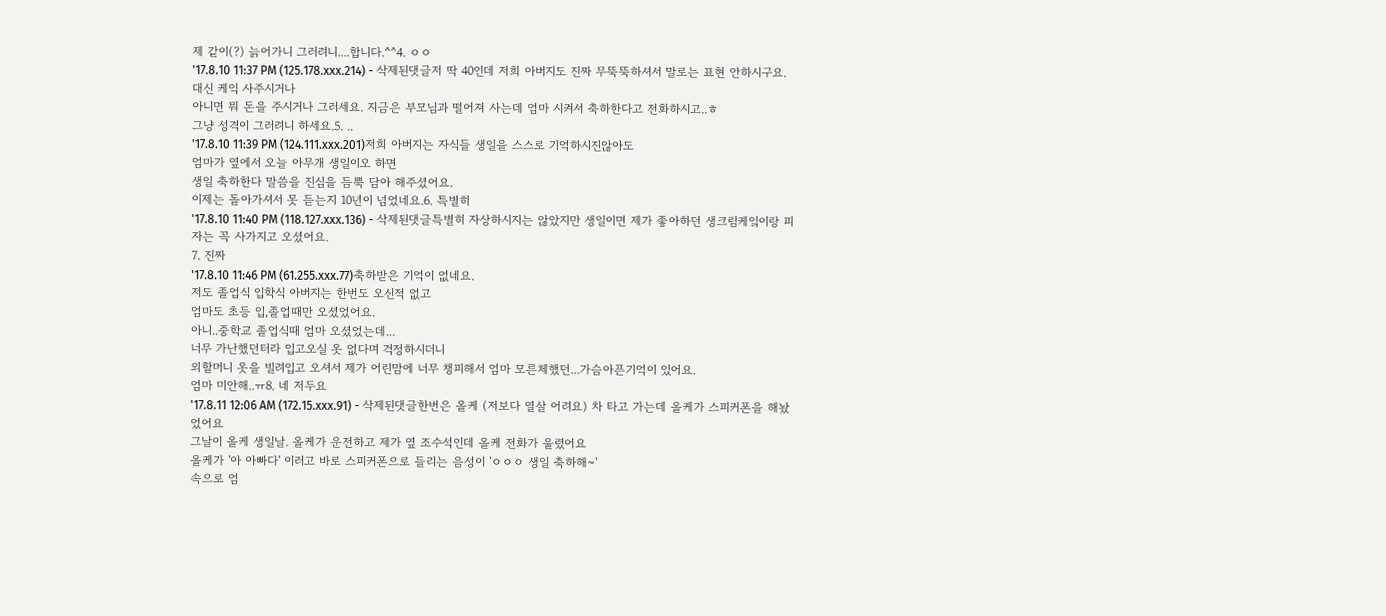제 같이(?) 늙어가니 그러려니....합니다.^^4. ㅇㅇ
'17.8.10 11:37 PM (125.178.xxx.214) - 삭제된댓글저 딱 40인데 저희 아버지도 진짜 무뚝뚝하셔서 말로는 표현 안하시구요. 대신 케익 사주시거나
아니면 뭐 돈을 주시거나 그러세요. 지금은 부모님과 떨어져 사는데 엄마 시켜서 축하한다고 전화하시고..ㅎ
그냥 성격이 그러려니 하세요.5. ..
'17.8.10 11:39 PM (124.111.xxx.201)저희 아버지는 자식들 생일을 스스로 기억하시진않아도
엄마가 옆에서 오늘 아무개 생일이오 하면
생일 축하한다 말씀을 진심을 듬뿍 담아 해주셨어요.
이제는 돌아가셔서 못 듣는지 10년이 넘었네요.6. 특별히
'17.8.10 11:40 PM (118.127.xxx.136) - 삭제된댓글특별히 자상하시지는 않았지만 생일이면 제가 좋아하던 생크림케잌이랑 피자는 꼭 사가지고 오셨어요.
7. 진짜
'17.8.10 11:46 PM (61.255.xxx.77)축하받은 기억이 없네요.
저도 졸업식 입학식 아버지는 한번도 오신적 없고
엄마도 초등 입,졸업때만 오셨었어요.
아니..중학교 졸업식때 엄마 오셨었는데...
너무 가난했던터라 입고오실 옷 없다며 걱정하시더니
외할머니 옷을 빌려입고 오셔서 제가 어린맘에 너무 챙피해서 엄마 모른체했던...가슴아픈기억이 있어요.
엄마 미안해..ㅠ8. 네 저두요
'17.8.11 12:06 AM (172.15.xxx.91) - 삭제된댓글한번은 올케 (저보다 열살 어려요) 차 타고 가는데 올케가 스피커폰을 해놨었어요
그날이 올케 생일날. 올케가 운전하고 제가 옆 조수석인데 올케 전화가 울렸어요
올케가 '아 아빠다' 이러고 바로 스피커폰으로 들리는 음성이 'ㅇㅇㅇ 생일 축하해~'
속으로 엄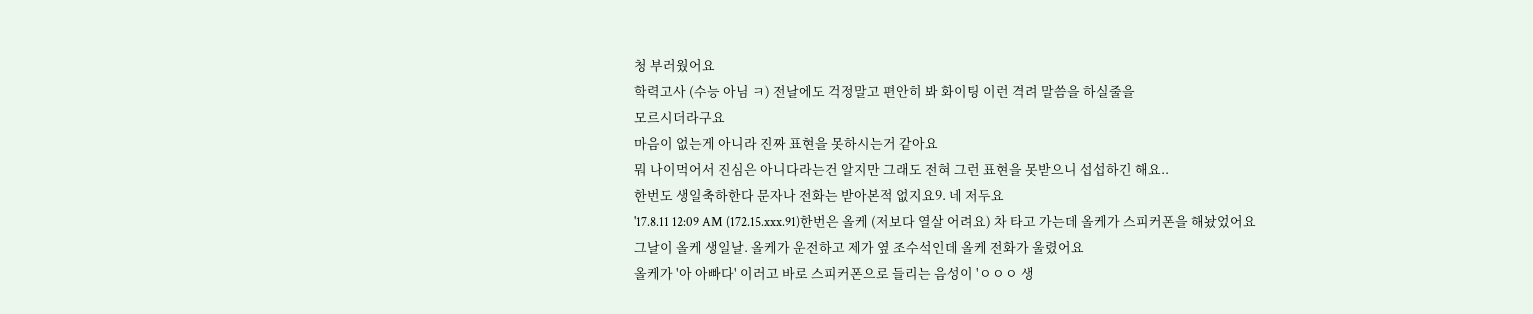청 부러웠어요
학력고사 (수능 아님 ㅋ) 전날에도 걱정말고 편안히 봐 화이팅 이런 격려 말씀을 하실줄을
모르시더라구요
마음이 없는게 아니라 진짜 표현을 못하시는거 같아요
뭐 나이먹어서 진심은 아니다라는건 알지만 그래도 전혀 그런 표현을 못받으니 섭섭하긴 해요..
한번도 생일축하한다 문자나 전화는 받아본적 없지요9. 네 저두요
'17.8.11 12:09 AM (172.15.xxx.91)한번은 올케 (저보다 열살 어려요) 차 타고 가는데 올케가 스피커폰을 해놨었어요
그날이 올케 생일날. 올케가 운전하고 제가 옆 조수석인데 올케 전화가 울렸어요
올케가 '아 아빠다' 이러고 바로 스피커폰으로 들리는 음성이 'ㅇㅇㅇ 생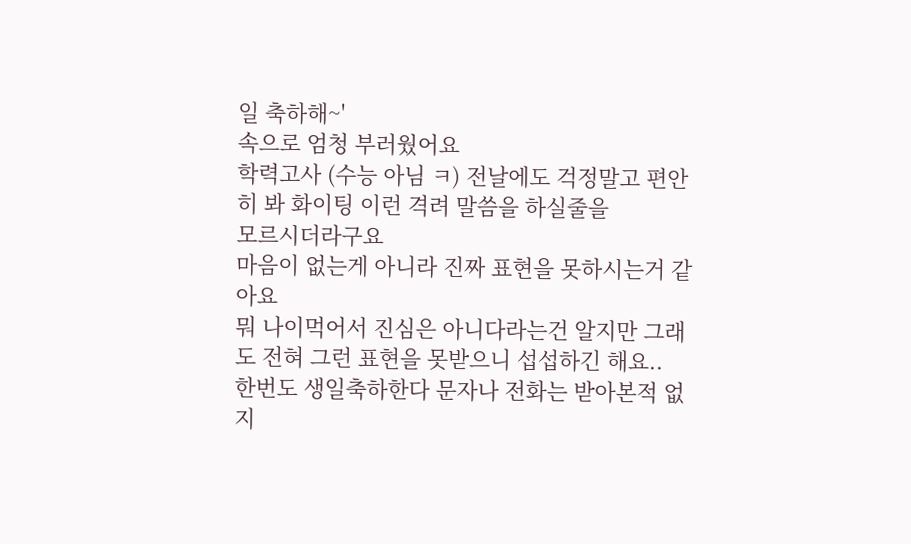일 축하해~'
속으로 엄청 부러웠어요
학력고사 (수능 아님 ㅋ) 전날에도 걱정말고 편안히 봐 화이팅 이런 격려 말씀을 하실줄을
모르시더라구요
마음이 없는게 아니라 진짜 표현을 못하시는거 같아요
뭐 나이먹어서 진심은 아니다라는건 알지만 그래도 전혀 그런 표현을 못받으니 섭섭하긴 해요..
한번도 생일축하한다 문자나 전화는 받아본적 없지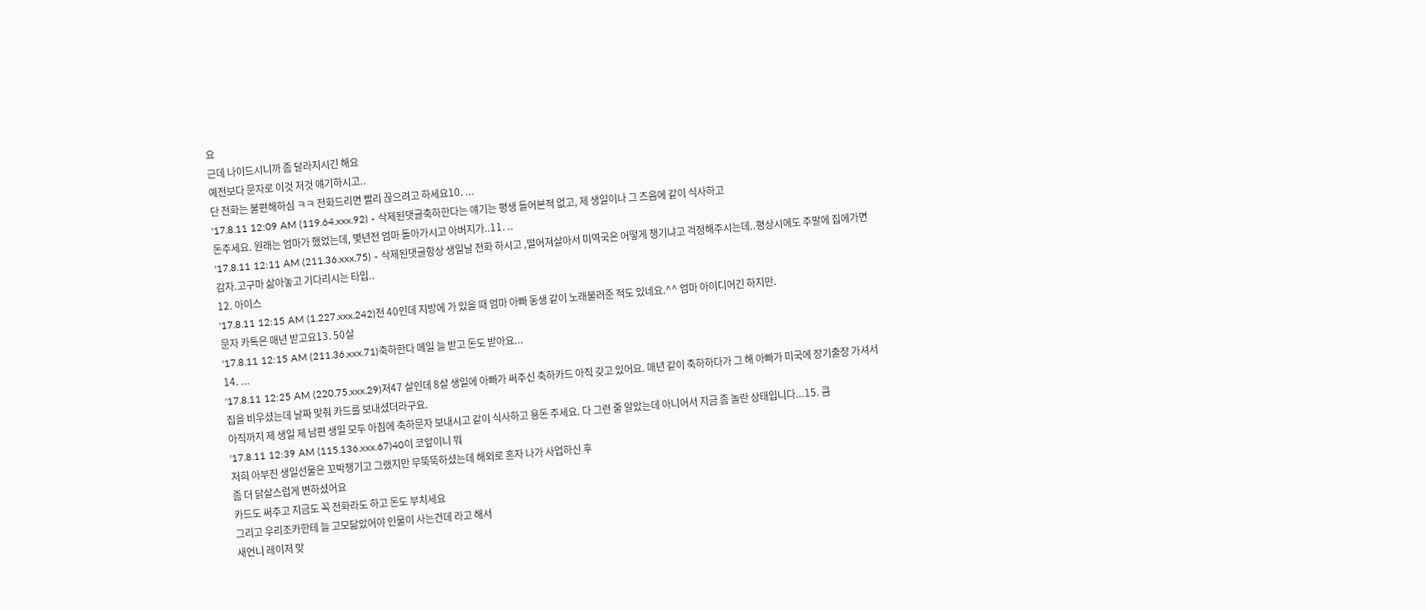요
근데 나이드시니까 좀 달라지시긴 해요
예전보다 문자로 이것 저것 얘기하시고..
단 전화는 불편해하심 ㅋㅋ 전화드리면 빨리 끊으려고 하세요10. ...
'17.8.11 12:09 AM (119.64.xxx.92) - 삭제된댓글축하한다는 얘기는 평생 들어본적 없고, 제 생일이나 그 즈음에 같이 식사하고
돈주세요. 원래는 엄마가 했었는데, 몇년전 엄마 돌아가시고 아버지가..11. ..
'17.8.11 12:11 AM (211.36.xxx.75) - 삭제된댓글항상 생일날 전화 하시고 ,떨어져살아서 미역국은 어떻게 챙기냐고 걱정해주시는데..평상시에도 주말에 집에가면 감자.고구마 삶아놓고 기다리시는 타입..
12. 아이스
'17.8.11 12:15 AM (1.227.xxx.242)전 40인데 지방에 가 있을 때 엄마 아빠 동생 같이 노래불러준 적도 있네요.^^ 엄마 아이디어긴 하지만.
문자 카톡은 매년 받고요13. 50살
'17.8.11 12:15 AM (211.36.xxx.71)축하한다 메일 늘 받고 돈도 받아요...
14. ...
'17.8.11 12:25 AM (220.75.xxx.29)저47 살인데 8살 생일에 아빠가 써주신 축하카드 아직 갖고 있어요. 매년 같이 축하하다가 그 해 아빠가 미국에 장기출장 가셔서 집을 비우셨는데 날짜 맞춰 카드를 보내셨더라구요.
아직까지 제 생일 제 남편 생일 모두 아침에 축하문자 보내시고 같이 식사하고 용돈 주세요. 다 그런 줄 알았는데 아니어서 지금 좀 놀란 상태입니다...15. 큼
'17.8.11 12:39 AM (115.136.xxx.67)40이 코앞이니 뭐
저희 아부진 생일선물은 꼬박챙기고 그랬지만 무뚝뚝하셨는데 해외로 혼자 나가 사업하신 후
좀 더 닭살스럽게 변하셨어요
카드도 써주고 지금도 꼭 전화라도 하고 돈도 부치세요
그리고 우리조카한테 늘 고모닮았어야 인물이 사는건데 라고 해서
새언니 레이저 맞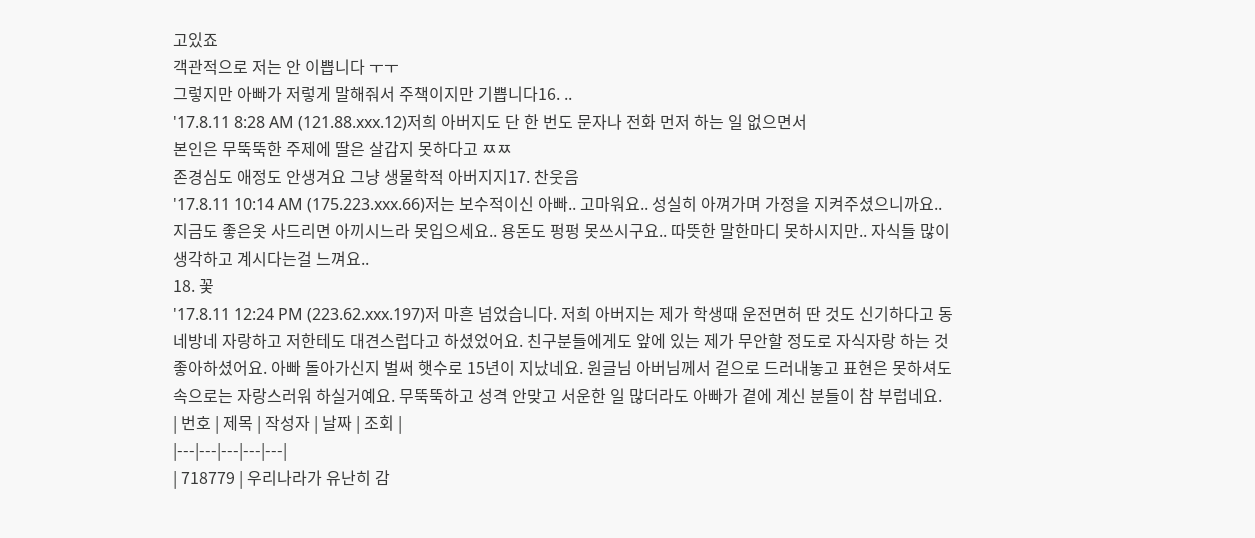고있죠
객관적으로 저는 안 이쁩니다 ㅜㅜ
그렇지만 아빠가 저렇게 말해줘서 주책이지만 기쁩니다16. ..
'17.8.11 8:28 AM (121.88.xxx.12)저희 아버지도 단 한 번도 문자나 전화 먼저 하는 일 없으면서
본인은 무뚝뚝한 주제에 딸은 살갑지 못하다고 ㅉㅉ
존경심도 애정도 안생겨요 그냥 생물학적 아버지지17. 찬웃음
'17.8.11 10:14 AM (175.223.xxx.66)저는 보수적이신 아빠.. 고마워요.. 성실히 아껴가며 가정을 지켜주셨으니까요.. 지금도 좋은옷 사드리면 아끼시느라 못입으세요.. 용돈도 펑펑 못쓰시구요.. 따뜻한 말한마디 못하시지만.. 자식들 많이 생각하고 계시다는걸 느껴요..
18. 꽃
'17.8.11 12:24 PM (223.62.xxx.197)저 마흔 넘었습니다. 저희 아버지는 제가 학생때 운전면허 딴 것도 신기하다고 동네방네 자랑하고 저한테도 대견스럽다고 하셨었어요. 친구분들에게도 앞에 있는 제가 무안할 정도로 자식자랑 하는 것 좋아하셨어요. 아빠 돌아가신지 벌써 햇수로 15년이 지났네요. 원글님 아버님께서 겉으로 드러내놓고 표현은 못하셔도 속으로는 자랑스러워 하실거예요. 무뚝뚝하고 성격 안맞고 서운한 일 많더라도 아빠가 곁에 계신 분들이 참 부럽네요.
| 번호 | 제목 | 작성자 | 날짜 | 조회 |
|---|---|---|---|---|
| 718779 | 우리나라가 유난히 감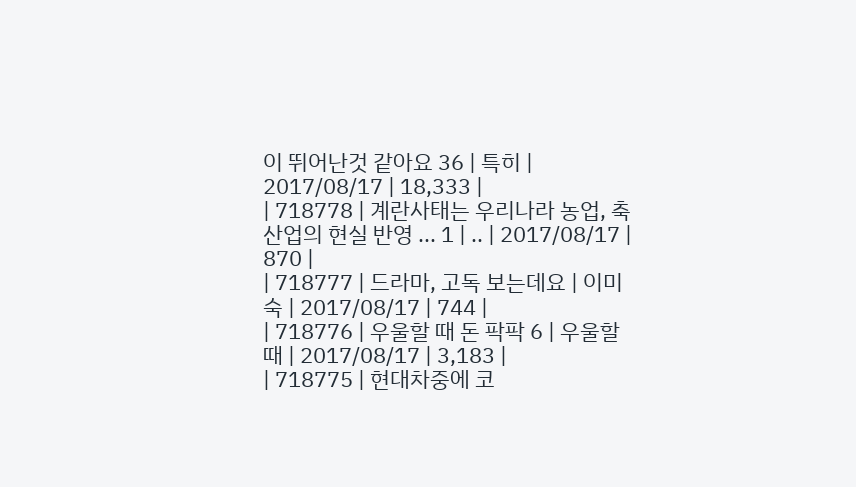이 뛰어난것 같아요 36 | 특히 | 2017/08/17 | 18,333 |
| 718778 | 계란사태는 우리나라 농업, 축산업의 현실 반영 ... 1 | .. | 2017/08/17 | 870 |
| 718777 | 드라마, 고독 보는데요 | 이미숙 | 2017/08/17 | 744 |
| 718776 | 우울할 때 돈 팍팍 6 | 우울할때 | 2017/08/17 | 3,183 |
| 718775 | 현대차중에 코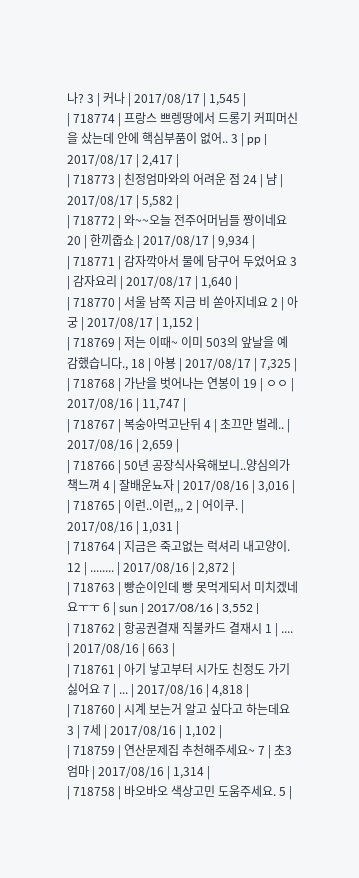나? 3 | 커나 | 2017/08/17 | 1,545 |
| 718774 | 프랑스 쁘렝땅에서 드롱기 커피머신을 샀는데 안에 핵심부품이 없어.. 3 | pp | 2017/08/17 | 2,417 |
| 718773 | 친정엄마와의 어려운 점 24 | 냠 | 2017/08/17 | 5,582 |
| 718772 | 와~~오늘 전주어머님들 짱이네요 20 | 한끼줍쇼 | 2017/08/17 | 9,934 |
| 718771 | 감자깍아서 물에 담구어 두었어요 3 | 감자요리 | 2017/08/17 | 1,640 |
| 718770 | 서울 남쪽 지금 비 쏟아지네요 2 | 아궁 | 2017/08/17 | 1,152 |
| 718769 | 저는 이때~ 이미 503의 앞날을 예감했습니다., 18 | 아뵹 | 2017/08/17 | 7,325 |
| 718768 | 가난을 벗어나는 연봉이 19 | ㅇㅇ | 2017/08/16 | 11,747 |
| 718767 | 복숭아먹고난뒤 4 | 초끄만 벌레.. | 2017/08/16 | 2,659 |
| 718766 | 50년 공장식사육해보니..양심의가책느껴 4 | 잘배운뇨자 | 2017/08/16 | 3,016 |
| 718765 | 이런..이런,,, 2 | 어이쿠. | 2017/08/16 | 1,031 |
| 718764 | 지금은 죽고없는 럭셔리 내고양이. 12 | ........ | 2017/08/16 | 2,872 |
| 718763 | 빵순이인데 빵 못먹게되서 미치겠네요ㅜㅜ 6 | sun | 2017/08/16 | 3,552 |
| 718762 | 항공권결재 직불카드 결재시 1 | .... | 2017/08/16 | 663 |
| 718761 | 아기 낳고부터 시가도 친정도 가기 싫어요 7 | ... | 2017/08/16 | 4,818 |
| 718760 | 시계 보는거 알고 싶다고 하는데요 3 | 7세 | 2017/08/16 | 1,102 |
| 718759 | 연산문제집 추천해주세요~ 7 | 초3엄마 | 2017/08/16 | 1,314 |
| 718758 | 바오바오 색상고민 도움주세요. 5 |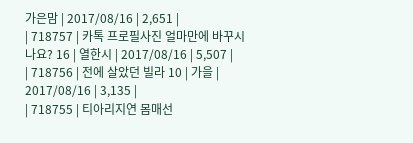가은맘 | 2017/08/16 | 2,651 |
| 718757 | 카톡 프로필사진 얼마만에 바꾸시나요? 16 | 열한시 | 2017/08/16 | 5,507 |
| 718756 | 전에 살았던 빌라 10 | 가을 | 2017/08/16 | 3,135 |
| 718755 | 티아리지연 몸매선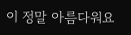이 정말 아름다워요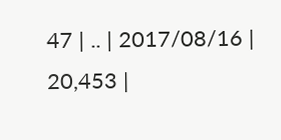47 | .. | 2017/08/16 | 20,453 |